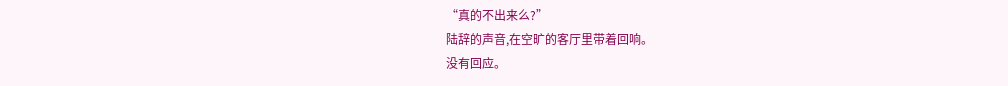“真的不出来么?”
陆辞的声音,在空旷的客厅里带着回响。
没有回应。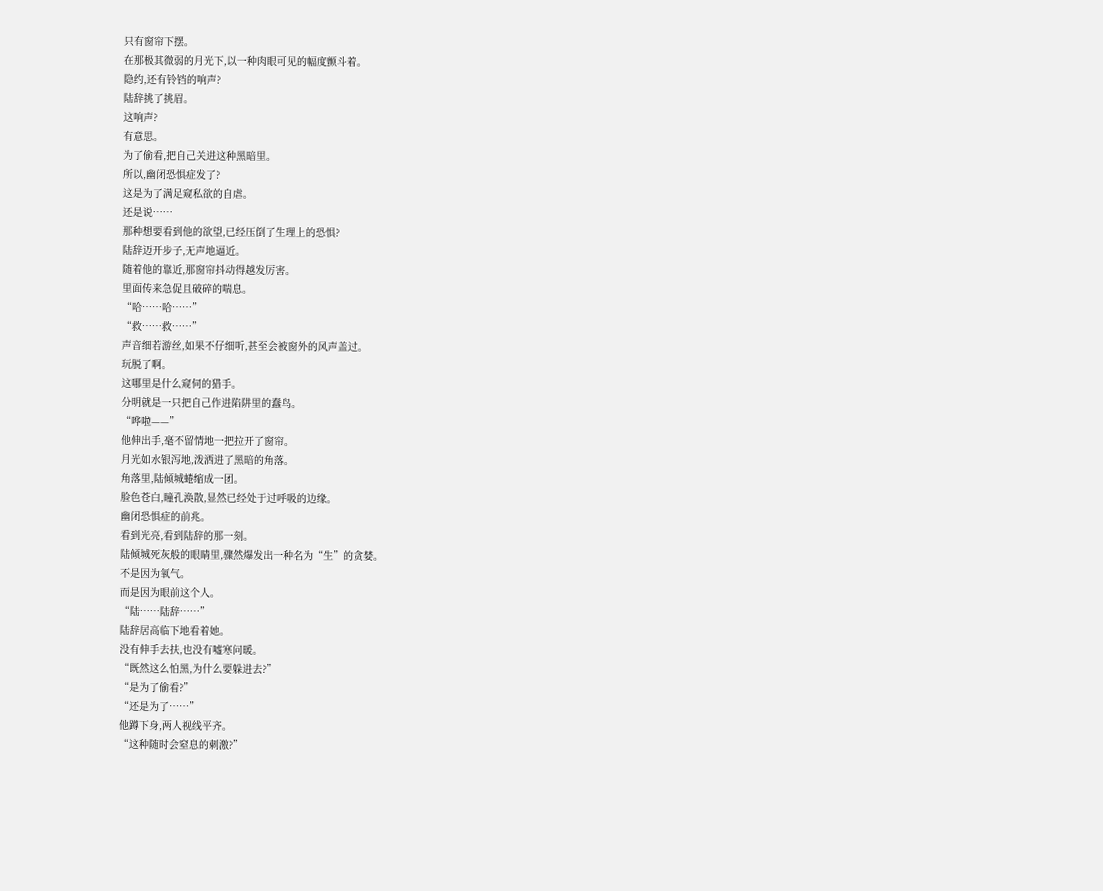只有窗帘下摆。
在那极其微弱的月光下,以一种肉眼可见的幅度颤斗着。
隐约,还有铃铛的响声?
陆辞挑了挑眉。
这响声?
有意思。
为了偷看,把自己关进这种黑暗里。
所以,幽闭恐惧症发了?
这是为了满足窥私欲的自虐。
还是说……
那种想要看到他的欲望,已经压倒了生理上的恐惧?
陆辞迈开步子,无声地逼近。
随着他的靠近,那窗帘抖动得越发厉害。
里面传来急促且破碎的喘息。
“哈……哈……”
“救……救……”
声音细若游丝,如果不仔细听,甚至会被窗外的风声盖过。
玩脱了啊。
这哪里是什么窥伺的猎手。
分明就是一只把自己作进陷阱里的蠢鸟。
“哗啦——”
他伸出手,毫不留情地一把拉开了窗帘。
月光如水银泻地,泼洒进了黑暗的角落。
角落里,陆倾城蜷缩成一团。
脸色苍白,瞳孔涣散,显然已经处于过呼吸的边缘。
幽闭恐惧症的前兆。
看到光亮,看到陆辞的那一刻。
陆倾城死灰般的眼睛里,骤然爆发出一种名为“生”的贪婪。
不是因为氧气。
而是因为眼前这个人。
“陆……陆辞……”
陆辞居高临下地看着她。
没有伸手去扶,也没有嘘寒问暖。
“既然这么怕黑,为什么要躲进去?”
“是为了偷看?”
“还是为了……”
他蹲下身,两人视线平齐。
“这种随时会窒息的刺激?”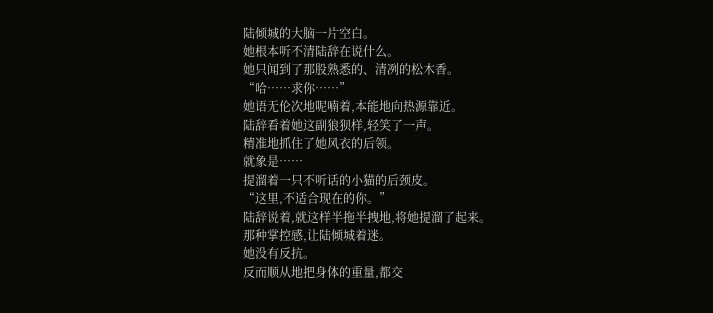陆倾城的大脑一片空白。
她根本听不清陆辞在说什么。
她只闻到了那股熟悉的、清冽的松木香。
“哈……求你……”
她语无伦次地呢喃着,本能地向热源靠近。
陆辞看着她这副狼狈样,轻笑了一声。
精准地抓住了她风衣的后领。
就象是……
提溜着一只不听话的小猫的后颈皮。
“这里,不适合现在的你。”
陆辞说着,就这样半拖半拽地,将她提溜了起来。
那种掌控感,让陆倾城着迷。
她没有反抗。
反而顺从地把身体的重量,都交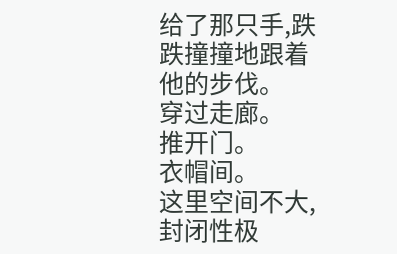给了那只手,跌跌撞撞地跟着他的步伐。
穿过走廊。
推开门。
衣帽间。
这里空间不大,封闭性极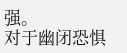强。
对于幽闭恐惧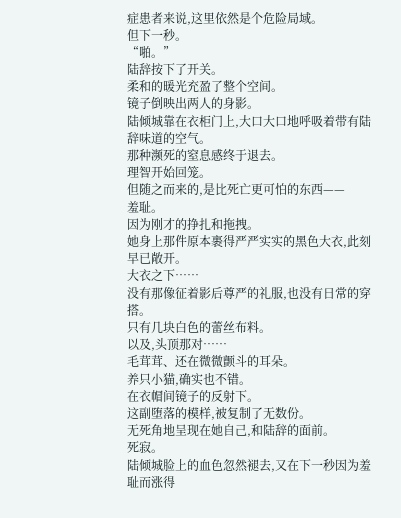症患者来说,这里依然是个危险局域。
但下一秒。
“啪。”
陆辞按下了开关。
柔和的暖光充盈了整个空间。
镜子倒映出两人的身影。
陆倾城靠在衣柜门上,大口大口地呼吸着带有陆辞味道的空气。
那种濒死的窒息感终于退去。
理智开始回笼。
但随之而来的,是比死亡更可怕的东西——
羞耻。
因为刚才的挣扎和拖拽。
她身上那件原本裹得严严实实的黑色大衣,此刻早已敞开。
大衣之下……
没有那像征着影后尊严的礼服,也没有日常的穿搭。
只有几块白色的蕾丝布料。
以及,头顶那对……
毛茸茸、还在微微颤斗的耳朵。
养只小猫,确实也不错。
在衣帽间镜子的反射下。
这副堕落的模样,被复制了无数份。
无死角地呈现在她自己,和陆辞的面前。
死寂。
陆倾城脸上的血色忽然褪去,又在下一秒因为羞耻而涨得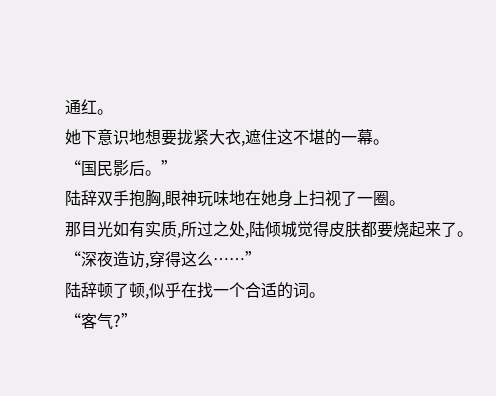通红。
她下意识地想要拢紧大衣,遮住这不堪的一幕。
“国民影后。”
陆辞双手抱胸,眼神玩味地在她身上扫视了一圈。
那目光如有实质,所过之处,陆倾城觉得皮肤都要烧起来了。
“深夜造访,穿得这么……”
陆辞顿了顿,似乎在找一个合适的词。
“客气?”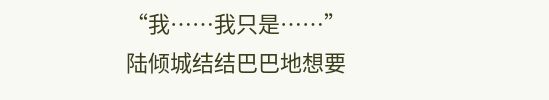“我……我只是……”
陆倾城结结巴巴地想要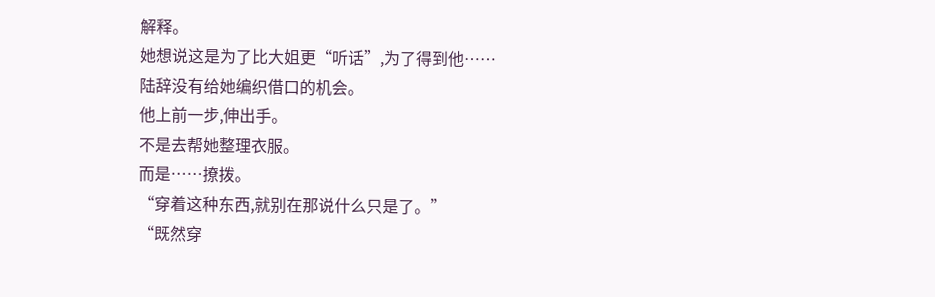解释。
她想说这是为了比大姐更“听话”,为了得到他……
陆辞没有给她编织借口的机会。
他上前一步,伸出手。
不是去帮她整理衣服。
而是……撩拨。
“穿着这种东西,就别在那说什么只是了。”
“既然穿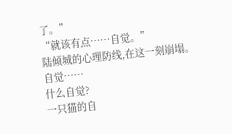了。”
“就该有点……自觉。”
陆倾城的心理防线,在这一刻崩塌。
自觉……
什么自觉?
一只猫的自